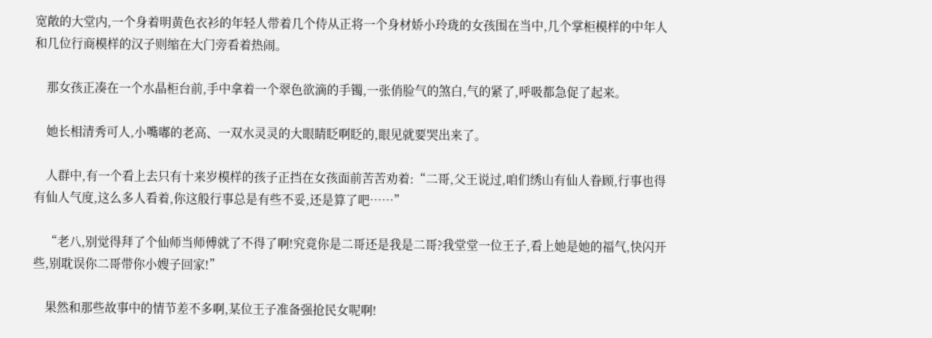宽敞的大堂内,一个身着明黄色衣衫的年轻人带着几个侍从正将一个身材娇小玲珑的女孩围在当中,几个掌柜模样的中年人和几位行商模样的汉子则缩在大门旁看着热闹。

    那女孩正凑在一个水晶柜台前,手中拿着一个翠色欲滴的手镯,一张俏脸气的煞白,气的紧了,呼吸都急促了起来。

    她长相清秀可人,小嘴嘟的老高、一双水灵灵的大眼睛眨啊眨的,眼见就要哭出来了。

    人群中,有一个看上去只有十来岁模样的孩子正挡在女孩面前苦苦劝着:“二哥,父王说过,咱们绣山有仙人眷顾,行事也得有仙人气度,这么多人看着,你这般行事总是有些不妥,还是算了吧……”

    “老八,别觉得拜了个仙师当师傅就了不得了啊!究竟你是二哥还是我是二哥?我堂堂一位王子,看上她是她的福气,快闪开些,别耽误你二哥带你小嫂子回家!”

    果然和那些故事中的情节差不多啊,某位王子准备强抢民女呢啊!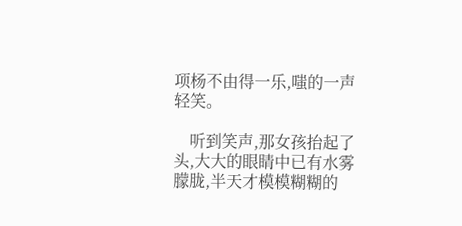项杨不由得一乐,嗤的一声轻笑。

    听到笑声,那女孩抬起了头,大大的眼睛中已有水雾朦胧,半天才模模糊糊的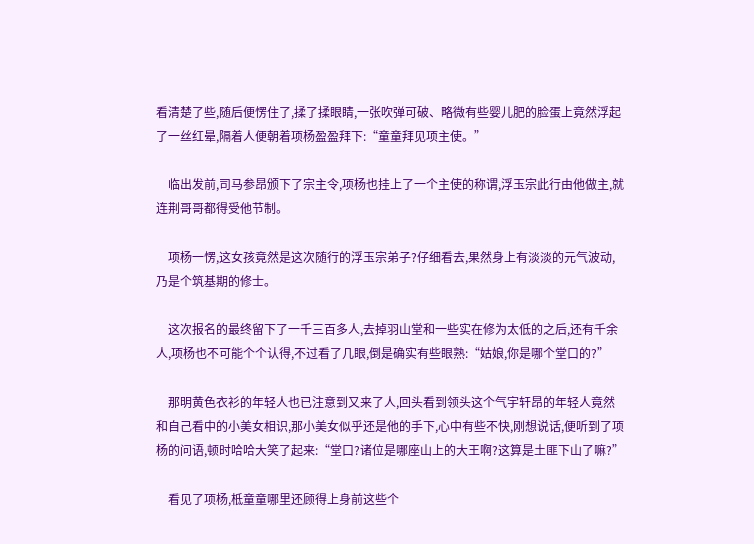看清楚了些,随后便愣住了,揉了揉眼睛,一张吹弹可破、略微有些婴儿肥的脸蛋上竟然浮起了一丝红晕,隔着人便朝着项杨盈盈拜下:“童童拜见项主使。”

    临出发前,司马参昂颁下了宗主令,项杨也挂上了一个主使的称谓,浮玉宗此行由他做主,就连荆哥哥都得受他节制。

    项杨一愣,这女孩竟然是这次随行的浮玉宗弟子?仔细看去,果然身上有淡淡的元气波动,乃是个筑基期的修士。

    这次报名的最终留下了一千三百多人,去掉羽山堂和一些实在修为太低的之后,还有千余人,项杨也不可能个个认得,不过看了几眼,倒是确实有些眼熟:“姑娘,你是哪个堂口的?”

    那明黄色衣衫的年轻人也已注意到又来了人,回头看到领头这个气宇轩昂的年轻人竟然和自己看中的小美女相识,那小美女似乎还是他的手下,心中有些不快,刚想说话,便听到了项杨的问语,顿时哈哈大笑了起来:“堂口?诸位是哪座山上的大王啊?这算是土匪下山了嘛?”

    看见了项杨,柢童童哪里还顾得上身前这些个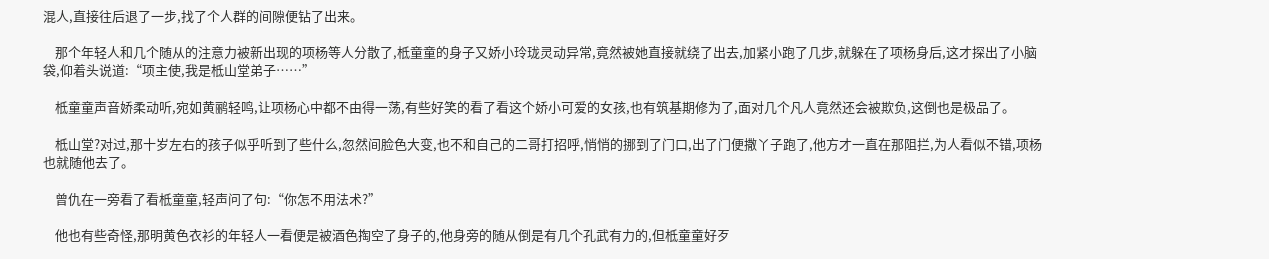混人,直接往后退了一步,找了个人群的间隙便钻了出来。

    那个年轻人和几个随从的注意力被新出现的项杨等人分散了,柢童童的身子又娇小玲珑灵动异常,竟然被她直接就绕了出去,加紧小跑了几步,就躲在了项杨身后,这才探出了小脑袋,仰着头说道:“项主使,我是柢山堂弟子……”

    柢童童声音娇柔动听,宛如黄鹂轻鸣,让项杨心中都不由得一荡,有些好笑的看了看这个娇小可爱的女孩,也有筑基期修为了,面对几个凡人竟然还会被欺负,这倒也是极品了。

    柢山堂?对过,那十岁左右的孩子似乎听到了些什么,忽然间脸色大变,也不和自己的二哥打招呼,悄悄的挪到了门口,出了门便撒丫子跑了,他方才一直在那阻拦,为人看似不错,项杨也就随他去了。

    曾仇在一旁看了看柢童童,轻声问了句:“你怎不用法术?”

    他也有些奇怪,那明黄色衣衫的年轻人一看便是被酒色掏空了身子的,他身旁的随从倒是有几个孔武有力的,但柢童童好歹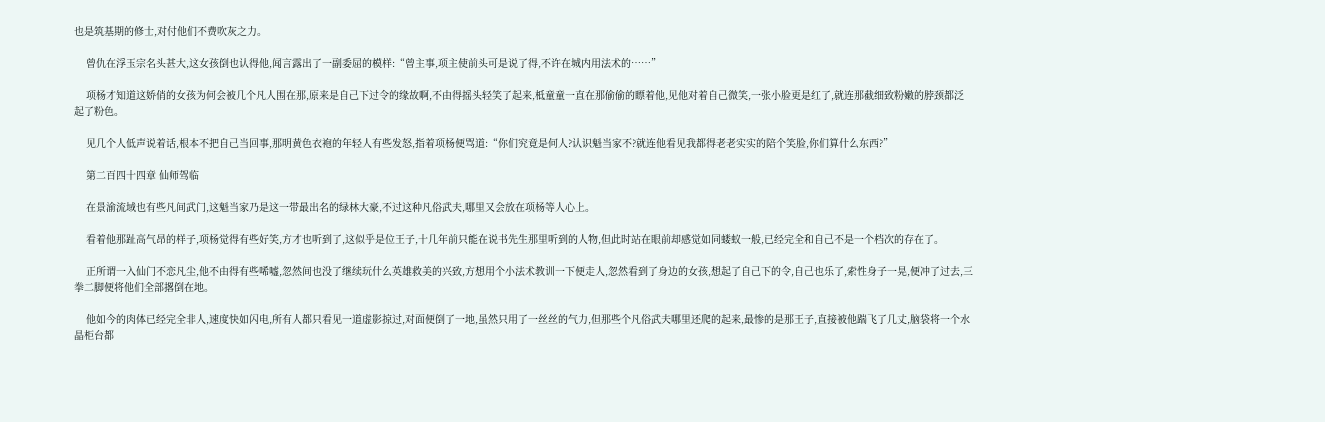也是筑基期的修士,对付他们不费吹灰之力。

    曾仇在浮玉宗名头甚大,这女孩倒也认得他,闻言露出了一副委屈的模样:“曾主事,项主使前头可是说了得,不许在城内用法术的……”

    项杨才知道这娇俏的女孩为何会被几个凡人围在那,原来是自己下过令的缘故啊,不由得摇头轻笑了起来,柢童童一直在那偷偷的瞟着他,见他对着自己微笑,一张小脸更是红了,就连那截细致粉嫩的脖颈都泛起了粉色。

    见几个人低声说着话,根本不把自己当回事,那明黄色衣袍的年轻人有些发怒,指着项杨便骂道:“你们究竟是何人?认识魁当家不?就连他看见我都得老老实实的陪个笑脸,你们算什么东西?”

    第二百四十四章 仙师驾临

    在景渝流域也有些凡间武门,这魁当家乃是这一带最出名的绿林大豪,不过这种凡俗武夫,哪里又会放在项杨等人心上。

    看着他那趾高气昂的样子,项杨觉得有些好笑,方才也听到了,这似乎是位王子,十几年前只能在说书先生那里听到的人物,但此时站在眼前却感觉如同蝼蚁一般,已经完全和自己不是一个档次的存在了。

    正所谓一入仙门不恋凡尘,他不由得有些唏嘘,忽然间也没了继续玩什么英雄救美的兴致,方想用个小法术教训一下便走人,忽然看到了身边的女孩,想起了自己下的令,自己也乐了,索性身子一晃,便冲了过去,三拳二脚便将他们全部撂倒在地。

    他如今的肉体已经完全非人,速度快如闪电,所有人都只看见一道虚影掠过,对面便倒了一地,虽然只用了一丝丝的气力,但那些个凡俗武夫哪里还爬的起来,最惨的是那王子,直接被他踹飞了几丈,脑袋将一个水晶柜台都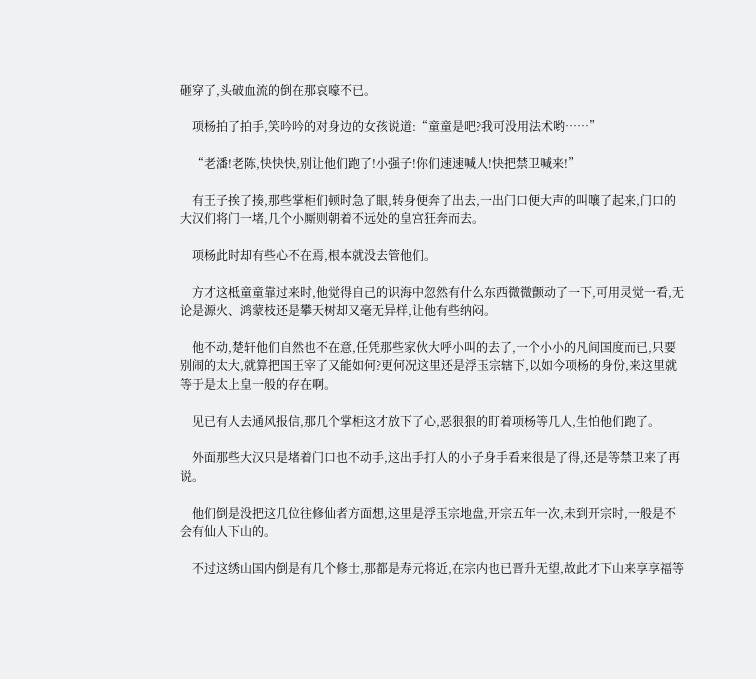砸穿了,头破血流的倒在那哀嚎不已。

    项杨拍了拍手,笑吟吟的对身边的女孩说道:“童童是吧?我可没用法术哟……”

    “老潘!老陈,快快快,别让他们跑了!小强子!你们速速喊人!快把禁卫喊来!”

    有王子挨了揍,那些掌柜们顿时急了眼,转身便奔了出去,一出门口便大声的叫嚷了起来,门口的大汉们将门一堵,几个小厮则朝着不远处的皇宫狂奔而去。

    项杨此时却有些心不在焉,根本就没去管他们。

    方才这柢童童靠过来时,他觉得自己的识海中忽然有什么东西微微颤动了一下,可用灵觉一看,无论是源火、鸿蒙枝还是攀天树却又毫无异样,让他有些纳闷。

    他不动,楚轩他们自然也不在意,任凭那些家伙大呼小叫的去了,一个小小的凡间国度而已,只要别闹的太大,就算把国王宰了又能如何?更何况这里还是浮玉宗辖下,以如今项杨的身份,来这里就等于是太上皇一般的存在啊。

    见已有人去通风报信,那几个掌柜这才放下了心,恶狠狠的盯着项杨等几人,生怕他们跑了。

    外面那些大汉只是堵着门口也不动手,这出手打人的小子身手看来很是了得,还是等禁卫来了再说。

    他们倒是没把这几位往修仙者方面想,这里是浮玉宗地盘,开宗五年一次,未到开宗时,一般是不会有仙人下山的。

    不过这绣山国内倒是有几个修士,那都是寿元将近,在宗内也已晋升无望,故此才下山来享享福等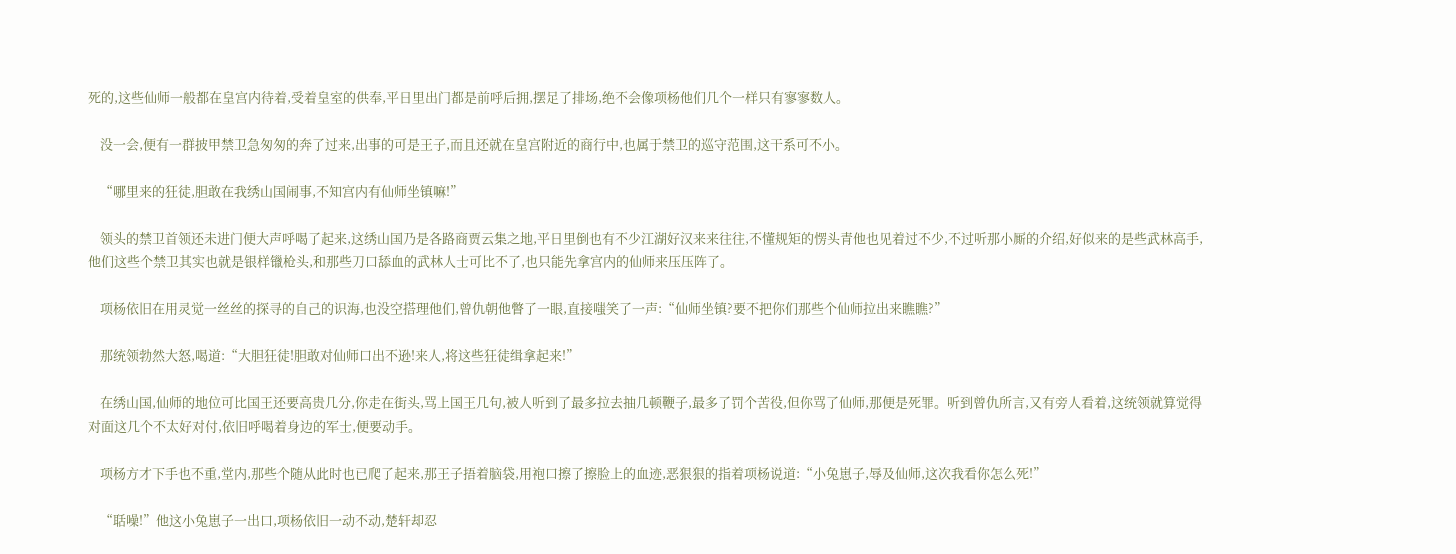死的,这些仙师一般都在皇宫内待着,受着皇室的供奉,平日里出门都是前呼后拥,摆足了排场,绝不会像项杨他们几个一样只有寥寥数人。

    没一会,便有一群披甲禁卫急匆匆的奔了过来,出事的可是王子,而且还就在皇宫附近的商行中,也属于禁卫的巡守范围,这干系可不小。

    “哪里来的狂徒,胆敢在我绣山国闹事,不知宫内有仙师坐镇嘛!”

    领头的禁卫首领还未进门便大声呼喝了起来,这绣山国乃是各路商贾云集之地,平日里倒也有不少江湖好汉来来往往,不懂规矩的愣头青他也见着过不少,不过听那小厮的介绍,好似来的是些武林高手,他们这些个禁卫其实也就是银样镴枪头,和那些刀口舔血的武林人士可比不了,也只能先拿宫内的仙师来压压阵了。

    项杨依旧在用灵觉一丝丝的探寻的自己的识海,也没空搭理他们,曾仇朝他瞥了一眼,直接嗤笑了一声:“仙师坐镇?要不把你们那些个仙师拉出来瞧瞧?”

    那统领勃然大怒,喝道:“大胆狂徒!胆敢对仙师口出不逊!来人,将这些狂徒缉拿起来!”

    在绣山国,仙师的地位可比国王还要高贵几分,你走在街头,骂上国王几句,被人听到了最多拉去抽几顿鞭子,最多了罚个苦役,但你骂了仙师,那便是死罪。听到曾仇所言,又有旁人看着,这统领就算觉得对面这几个不太好对付,依旧呼喝着身边的军士,便要动手。

    项杨方才下手也不重,堂内,那些个随从此时也已爬了起来,那王子捂着脑袋,用袍口擦了擦脸上的血迹,恶狠狠的指着项杨说道:“小兔崽子,辱及仙师,这次我看你怎么死!”

    “聒噪!”他这小兔崽子一出口,项杨依旧一动不动,楚轩却忍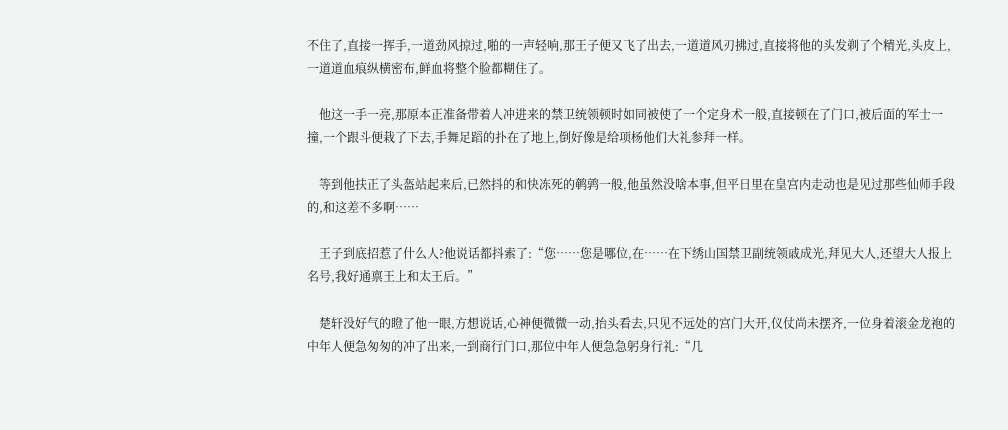不住了,直接一挥手,一道劲风掠过,啪的一声轻响,那王子便又飞了出去,一道道风刃拂过,直接将他的头发剃了个精光,头皮上,一道道血痕纵横密布,鲜血将整个脸都糊住了。

    他这一手一亮,那原本正准备带着人冲进来的禁卫统领顿时如同被使了一个定身术一般,直接顿在了门口,被后面的军士一撞,一个跟斗便栽了下去,手舞足蹈的扑在了地上,倒好像是给项杨他们大礼参拜一样。

    等到他扶正了头盔站起来后,已然抖的和快冻死的鹌鹑一般,他虽然没啥本事,但平日里在皇宫内走动也是见过那些仙师手段的,和这差不多啊……

    王子到底招惹了什么人?他说话都抖索了:“您……您是哪位,在……在下绣山国禁卫副统领戚成光,拜见大人,还望大人报上名号,我好通禀王上和太王后。”

    楚轩没好气的瞪了他一眼,方想说话,心神便微微一动,抬头看去,只见不远处的宫门大开,仪仗尚未摆齐,一位身着滚金龙袍的中年人便急匆匆的冲了出来,一到商行门口,那位中年人便急急躬身行礼:“几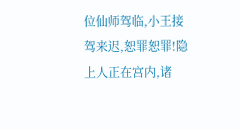位仙师驾临,小王接驾来迟,恕罪恕罪!隐上人正在宫内,诸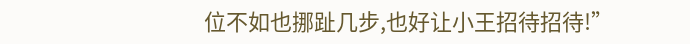位不如也挪趾几步,也好让小王招待招待!”